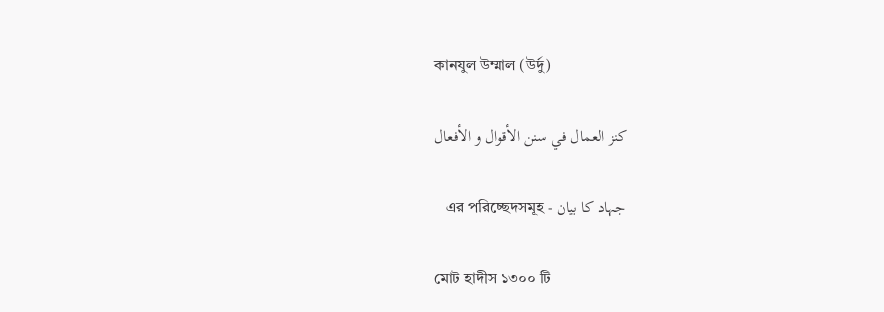কানযুল উম্মাল (উর্দু)

كنز العمال في سنن الأقوال و الأفعال

جہاد کا بیان - এর পরিচ্ছেদসমূহ

মোট হাদীস ১৩০০ টি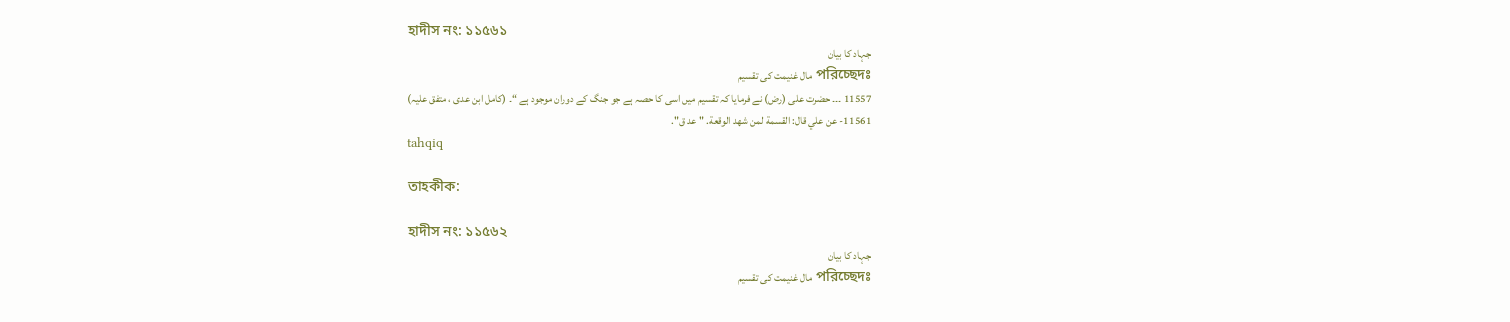হাদীস নং: ১১৫৬১
جہاد کا بیان
পরিচ্ছেদঃ مال غنیمت کی تقسیم
11557 ۔۔۔ حضرت علی (رض) نے فرمایا کہ تقسیم میں اسی کا حصہ ہے جو جنگ کے دوران موجود ہے “۔ (کامل ابن عدی ، متفق علیہ)
11561- عن علي قال: القسمة لمن شهد الوقعة. "عد ق".
tahqiq

তাহকীক:

হাদীস নং: ১১৫৬২
جہاد کا بیان
পরিচ্ছেদঃ مال غنیمت کی تقسیم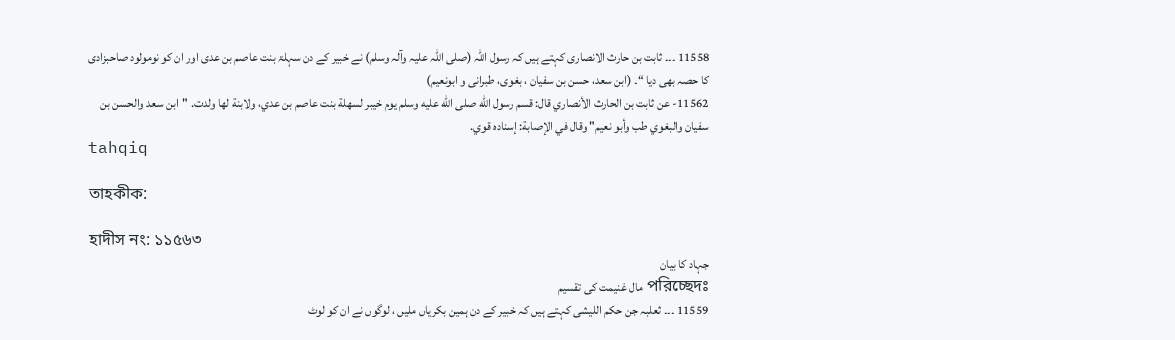11558 ۔۔۔ ثابت بن حارث الانصاری کہتے ہیں کہ رسول اللہ (صلی اللہ علیہ وآلہ وسلم) نے خبیر کے دن سہلۃ بنت عاصم بن عدی اور ان کو نومولود صاحبزادی کا حصہ بھی دیا “۔ (ابن سعد، حسن بن سفیان ، بغوی، طبرانی و ابونعیم)
11562- عن ثابت بن الحارث الأنصاري قال: قسم رسول الله صلى الله عليه وسلم يوم خيبر لسهلة بنت عاصم بن عدي، ولابنة لها ولدت. "ابن سعد والحسن بن سفيان والبغوي طب وأبو نعيم" وقال في الإصابة: إسناده قوي.
tahqiq

তাহকীক:

হাদীস নং: ১১৫৬৩
جہاد کا بیان
পরিচ্ছেদঃ مال غنیمت کی تقسیم
11559 ۔۔۔ ثعلبہ جن حکم اللیشی کہتے ہیں کہ خبیر کے دن ہمین بکریاں ملیں ، لوگوں نے ان کو لوٹ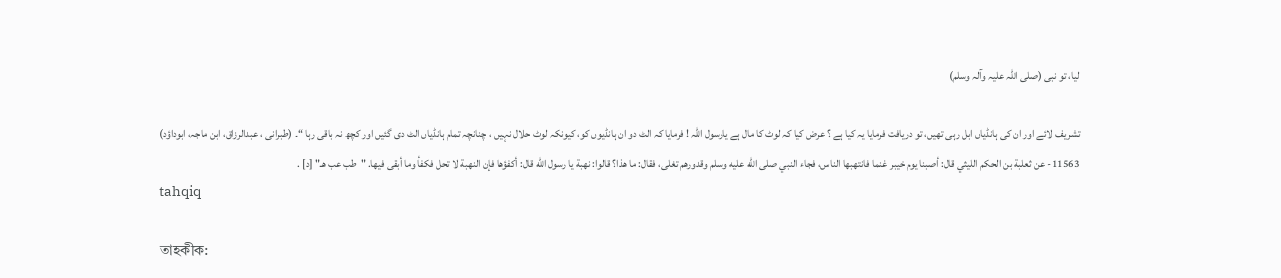لیا، تو نبی (صلی اللہ علیہ وآلہ وسلم)

تشریف لائے اور ان کی ہانڈیاں ابل رہی تھیں، تو دریافت فرمایا یہ کیا ہے ؟ عرض کیا کہ لوٹ کا مال ہے یارسول اللہ ! فرمایا کہ الٹ دو ان ہانڈیوں کو، کیونکہ لوٹ حلال نہیں ، چنانچہ تمام ہانڈیاں الٹ دی گئیں اور کچھ نہ باقی رہا “۔ (طبرانی ، عبدالرزاق، ابن ماجہ، ابوداؤد)
11563- عن ثعلبة بن الحكم الليثي قال: أصبنا يوم خيبر غنما فانتهبها الناس، فجاء النبي صلى الله عليه وسلم وقدورهم تغلى، فقال: ما هذا؟ قالوا: نهبة يا رسول الله قال: أكفؤها فإن النهبة لا تحل فكفأ وما أبقى فيها. "طب عب هـ" [د] .
tahqiq

তাহকীক: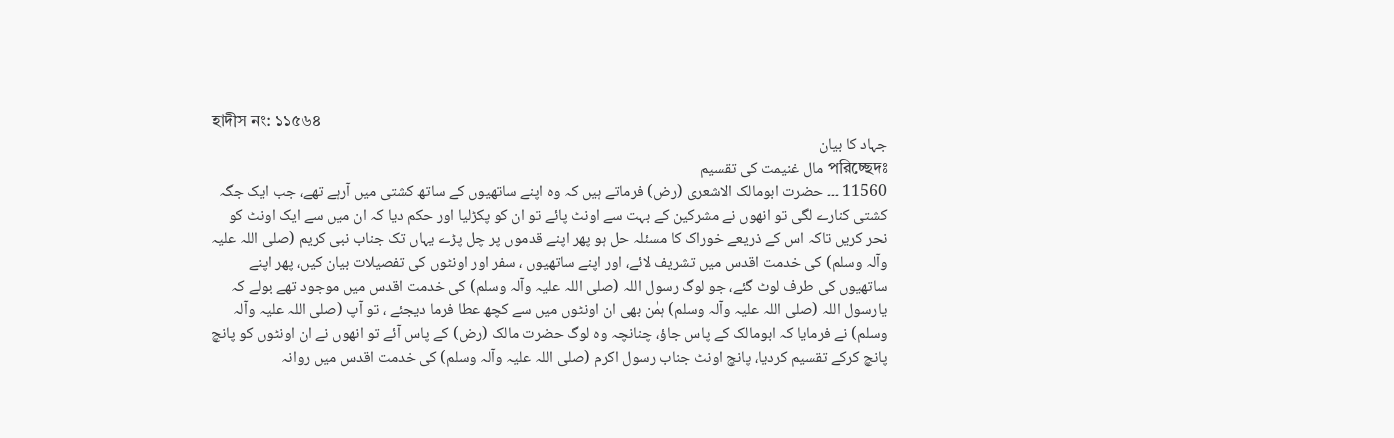হাদীস নং: ১১৫৬৪
جہاد کا بیان
পরিচ্ছেদঃ مال غنیمت کی تقسیم
11560 ۔۔۔ حضرت ابومالک الاشعری (رض) فرماتے ہیں کہ وہ اپنے ساتھیوں کے ساتھ کشتی میں آرہے تھے، جب ایک جگہ کشتی کنارے لگی تو انھوں نے مشرکین کے بہت سے اونٹ پائے تو ان کو پکڑلیا اور حکم دیا کہ ان میں سے ایک اونٹ کو نحر کریں تاکہ اس کے ذریعے خوراک کا مسئلہ حل ہو پھر اپنے قدموں پر چل پڑے یہاں تک جناب نبی کریم (صلی اللہ علیہ وآلہ وسلم) کی خدمت اقدس میں تشریف لائے، اور اپنے ساتھیوں ، سفر اور اونٹوں کی تفصیلات بیان کیں، پھر اپنے ساتھیوں کی طرف لوٹ گئے، جو لوگ رسول اللہ (صلی اللہ علیہ وآلہ وسلم) کی خدمت اقدس میں موجود تھے بولے کہ یارسول اللہ (صلی اللہ علیہ وآلہ وسلم) ہمٰن بھی ان اونٹوں میں سے کچھ عطا فرما دیجئے ، تو آپ (صلی اللہ علیہ وآلہ وسلم) نے فرمایا کہ ابومالک کے پاس جاؤ، چنانچہ وہ لوگ حضرت مالک (رض) کے پاس آئے تو انھوں نے ان اونٹوں کو پانچ پانچ کرکے تقسیم کردیا، پانچ اونٹ جناب رسول اکرم (صلی اللہ علیہ وآلہ وسلم) کی خدمت اقدس میں روانہ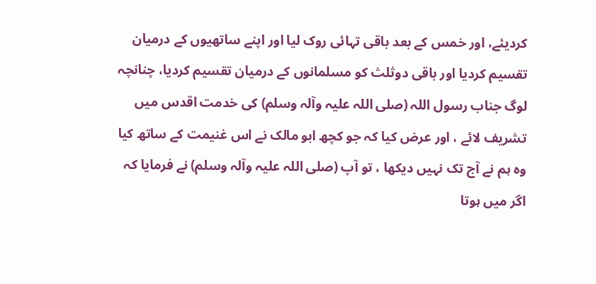کردیئے، اور خمس کے بعد باقی تہائی روک لیا اور اپنے ساتھیوں کے درمیان تقسیم کردیا اور باقی دوثلث کو مسلمانوں کے درمیان تقسیم کردیا، چنانچہ لوگ جناب رسول اللہ (صلی اللہ علیہ وآلہ وسلم) کی خدمت اقدس میں تشریف لائے ، اور عرض کیا کہ جو کچھ ابو مالک نے اس غنیمت کے ساتھ کیا وہ ہم نے آج تک نہیں دیکھا ، تو آپ (صلی اللہ علیہ وآلہ وسلم) نے فرمایا کہ اگر میں ہوتا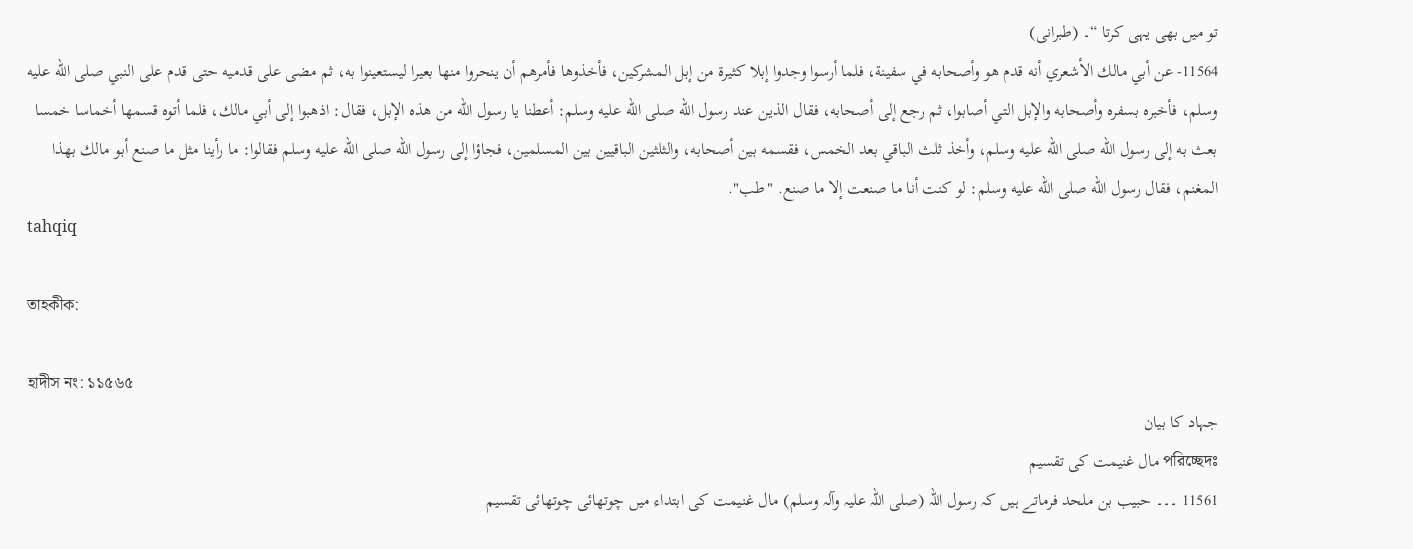تو میں بھی یہی کرتا “۔ (طبرانی)
11564- عن أبي مالك الأشعري أنه قدم هو وأصحابه في سفينة، فلما أرسوا وجدوا إبلا كثيرة من إبل المشركين، فأخذوها فأمرهم أن ينحروا منها بعيرا ليستعينوا به، ثم مضى على قدميه حتى قدم على النبي صلى الله عليه وسلم، فأخبره بسفره وأصحابه والإبل التي أصابوا، ثم رجع إلى أصحابه، فقال الذين عند رسول الله صلى الله عليه وسلم: أعطنا يا رسول الله من هذه الإبل، فقال: اذهبوا إلى أبي مالك، فلما أتوه قسمها أخماسا خمسا بعث به إلى رسول الله صلى الله عليه وسلم، وأخذ ثلث الباقي بعد الخمس، فقسمه بين أصحابه، والثلثين الباقيين بين المسلمين، فجاؤا إلى رسول الله صلى الله عليه وسلم فقالوا: ما رأينا مثل ما صنع أبو مالك بهذا المغنم، فقال رسول الله صلى الله عليه وسلم: لو كنت أنا ما صنعت إلا ما صنع. "طب".
tahqiq

তাহকীক:

হাদীস নং: ১১৫৬৫
جہاد کا بیان
পরিচ্ছেদঃ مال غنیمت کی تقسیم
11561 ۔۔۔ حبیب بن ملحد فرماتے ہیں کہ رسول اللہ (صلی اللہ علیہ وآلہ وسلم) مال غنیمت کی ابتداء میں چوتھائی چوتھائی تقسیم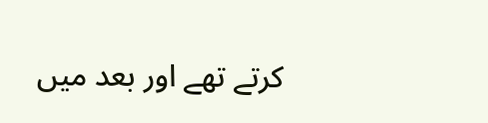کرتے تھے اور بعد میں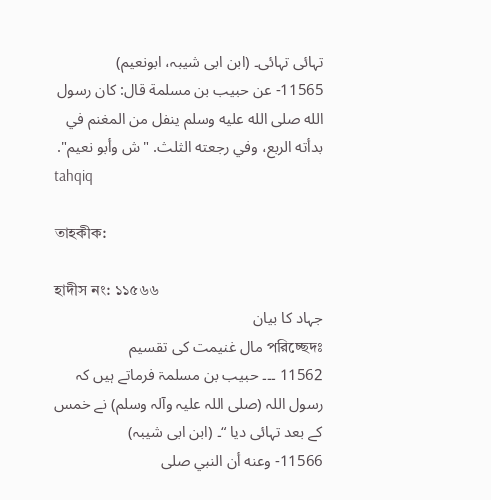تہائی تہائی۔ (ابن ابی شیبہ، ابونعیم)
11565- عن حبيب بن مسلمة قال: كان رسول الله صلى الله عليه وسلم ينفل من المغنم في بدأته الربع، وفي رجعته الثلث. "ش وأبو نعيم".
tahqiq

তাহকীক:

হাদীস নং: ১১৫৬৬
جہاد کا بیان
পরিচ্ছেদঃ مال غنیمت کی تقسیم
11562 ۔۔۔ حبیب بن مسلمۃ فرماتے ہیں کہ رسول اللہ (صلی اللہ علیہ وآلہ وسلم) نے خمس کے بعد تہائی دیا “۔ (ابن ابی شیبہ)
11566- وعنه أن النبي صلى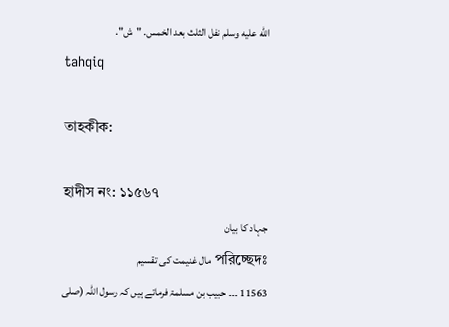الله عليه وسلم نفل الثلث بعد الخمس. "ش".
tahqiq

তাহকীক:

হাদীস নং: ১১৫৬৭
جہاد کا بیان
পরিচ্ছেদঃ مال غنیمت کی تقسیم
11563 ۔۔۔ حبیب بن مسلمۃ فرماتے ہیں کہ رسول اللہ (صلی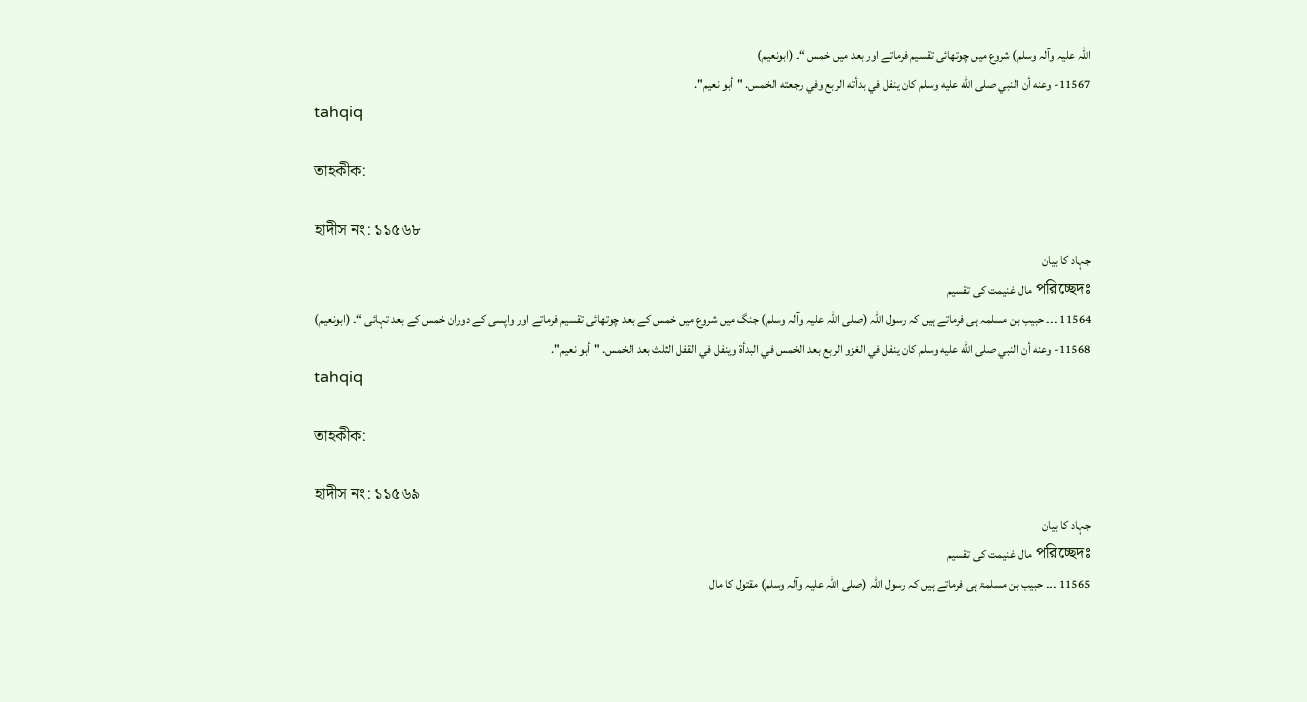اللہ علیہ وآلہ وسلم) شروع میں چوتھائی تقسیم فرماتے اور بعد میں خمس “۔ (ابونعیم)
11567- وعنه أن النبي صلى الله عليه وسلم كان ينفل في بدأته الربع وفي رجعته الخمس. "أبو نعيم".
tahqiq

তাহকীক:

হাদীস নং: ১১৫৬৮
جہاد کا بیان
পরিচ্ছেদঃ مال غنیمت کی تقسیم
11564 ۔۔۔ حبیب بن مسلمہ ہی فرماتے ہیں کہ رسول اللہ (صلی اللہ علیہ وآلہ وسلم) جنگ میں شروع میں خمس کے بعد چوتھائی تقسیم فرماتے اور واپسی کے دوران خمس کے بعد تہائی “۔ (ابونعیم)
11568- وعنه أن النبي صلى الله عليه وسلم كان ينفل في الغزو الربع بعد الخمس في البدأة وينفل في القفل الثلث بعد الخمس. "أبو نعيم".
tahqiq

তাহকীক:

হাদীস নং: ১১৫৬৯
جہاد کا بیان
পরিচ্ছেদঃ مال غنیمت کی تقسیم
11565 ۔۔۔ حبیب بن مسلمۃ ہی فرماتے ہیں کہ رسول اللہ (صلی اللہ علیہ وآلہ وسلم) مقتول کا مال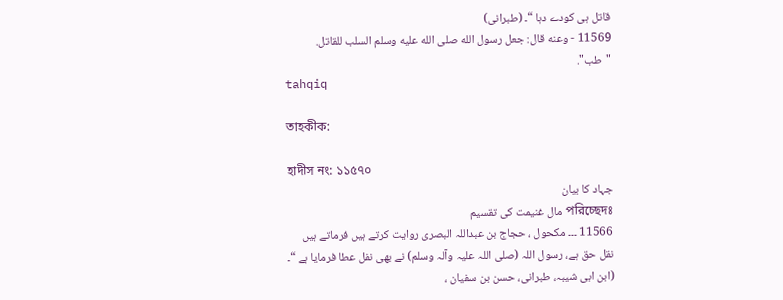قاتل ہی کودے دہا “۔ (طبرانی)
11569 - وعنه قال: جعل رسول الله صلى الله عليه وسلم السلب للقاتل. "طب".
tahqiq

তাহকীক:

হাদীস নং: ১১৫৭০
جہاد کا بیان
পরিচ্ছেদঃ مال غنیمت کی تقسیم
11566 ۔۔۔ مکحول ، حجاج بن عبداللہ البصری روایت کرتے ہیں فرماتے ہیں نقل حق ہے، رسول اللہ (صلی اللہ علیہ وآلہ وسلم) نے بھی نفل عطا فرمایا ہے “۔ (ابن ابی شیبہ، طبرانی، حسن بن سفیان ،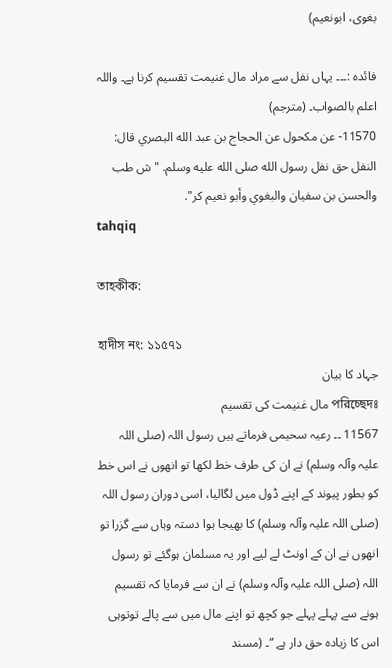بغوی، ابونعیم)

فائدہ :۔۔۔ یہاں نفل سے مراد مال غنیمت تقسیم کرنا ہے۔ واللہ اعلم بالصواب۔ (مترجم)
11570- عن مكحول عن الحجاج بن عبد الله البصري قال: النفل حق نفل رسول الله صلى الله عليه وسلم. "ش طب والحسن بن سفيان والبغوي وأبو نعيم كر".
tahqiq

তাহকীক:

হাদীস নং: ১১৫৭১
جہاد کا بیان
পরিচ্ছেদঃ مال غنیمت کی تقسیم
11567 ۔۔ رعیہ سحیمی فرماتے ہیں رسول اللہ (صلی اللہ علیہ وآلہ وسلم) نے ان کی طرف خط لکھا تو انھوں نے اس خط کو بطور پیوند کے اپنے ڈول میں لگالیا، اسی دوران رسول اللہ (صلی اللہ علیہ وآلہ وسلم) کا بھیجا ہوا دستہ وہاں سے گزرا تو انھوں نے ان کے اونٹ لے لیے اور یہ مسلمان ہوگئے تو رسول اللہ (صلی اللہ علیہ وآلہ وسلم) نے ان سے فرمایا کہ تقسیم ہونے سے پہلے پہلے جو کچھ تو اپنے مال میں سے پالے توتوہی اس کا زیادہ حق دار ہے “۔ (مسند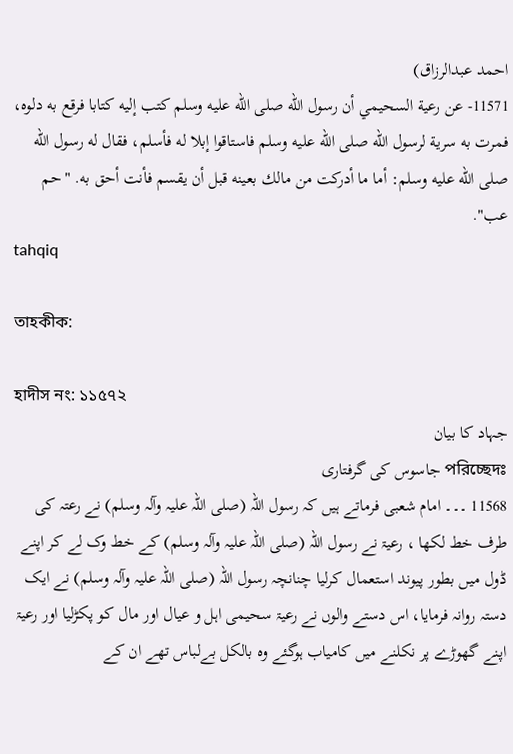احمد عبدالرزاق)
11571- عن رعية السحيمي أن رسول الله صلى الله عليه وسلم كتب إليه كتابا فرقع به دلوه، فمرت به سرية لرسول الله صلى الله عليه وسلم فاستاقوا إبلا له فأسلم، فقال له رسول الله صلى الله عليه وسلم: أما ما أدركت من مالك بعينه قبل أن يقسم فأنت أحق به. "حم عب".
tahqiq

তাহকীক:

হাদীস নং: ১১৫৭২
جہاد کا بیان
পরিচ্ছেদঃ جاسوس کی گرفتاری
11568 ۔۔۔ امام شعبی فرماتے ہیں کہ رسول اللہ (صلی اللہ علیہ وآلہ وسلم) نے رعتہ کی طرف خط لکھا ، رعیۃ نے رسول اللہ (صلی اللہ علیہ وآلہ وسلم) کے خط وک لے کر اپنے ڈول میں بطور پیوند استعمال کرلیا چنانچہ رسول اللہ (صلی اللہ علیہ وآلہ وسلم) نے ایک دستہ روانہ فرمایا، اس دستے والوں نے رعیۃ سحیمی اہل و عیال اور مال کو پکڑلیا اور رعیۃ اپنے گھوڑے پر نکلنے میں کامیاب ہوگئے وہ بالکل بےلباس تھے ان کے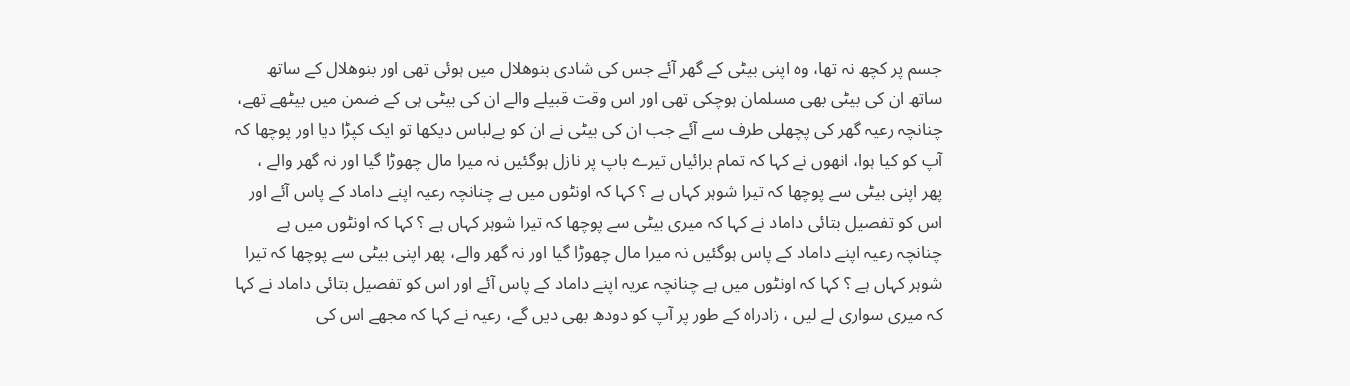جسم پر کچھ نہ تھا، وہ اپنی بیٹی کے گھر آئے جس کی شادی بنوھلال میں ہوئی تھی اور بنوھلال کے ساتھ ساتھ ان کی بیٹی بھی مسلمان ہوچکی تھی اور اس وقت قبیلے والے ان کی بیٹی ہی کے ضمن میں بیٹھے تھے، چنانچہ رعیہ گھر کی پچھلی طرف سے آئے جب ان کی بیٹی نے ان کو بےلباس دیکھا تو ایک کپڑا دیا اور پوچھا کہ آپ کو کیا ہوا، انھوں نے کہا کہ تمام برائیاں تیرے باپ پر نازل ہوگئیں نہ میرا مال چھوڑا گیا اور نہ گھر والے ، پھر اپنی بیٹی سے پوچھا کہ تیرا شوہر کہاں ہے ؟ کہا کہ اونٹوں میں ہے چنانچہ رعیہ اپنے داماد کے پاس آئے اور اس کو تفصیل بتائی داماد نے کہا کہ میری بیٹی سے پوچھا کہ تیرا شوہر کہاں ہے ؟ کہا کہ اونٹوں میں ہے چنانچہ رعیہ اپنے داماد کے پاس ہوگئیں نہ میرا مال چھوڑا گیا اور نہ گھر والے، پھر اپنی بیٹی سے پوچھا کہ تیرا شوہر کہاں ہے ؟ کہا کہ اونٹوں میں ہے چنانچہ عریہ اپنے داماد کے پاس آئے اور اس کو تفصیل بتائی داماد نے کہا کہ میری سواری لے لیں ، زادراہ کے طور پر آپ کو دودھ بھی دیں گے، رعیہ نے کہا کہ مجھے اس کی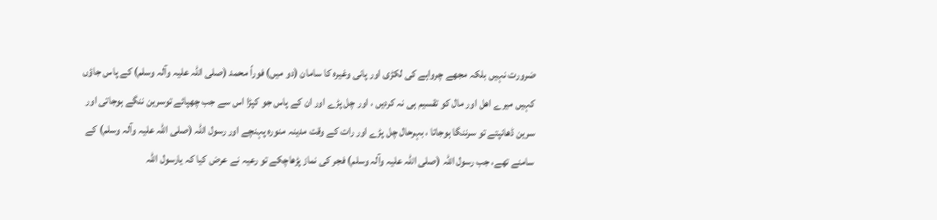ضرورت نہیں بلکہ مجھے چرواہے کی لکڑی اور پانی وغیرہ کا سامان (دو میں) فوراً محمد (صلی اللہ علیہ وآلہ وسلم) کے پاس جاؤں کہیں میرے اھل اور مال کو تقسیم ہی نہ کردیں ، اور چل پڑے اور ان کے پاس جو کپڑا اس سے جب چھپائے توسرین ننگے ہوجاتی اور سرین ڈھانپتے تو سرننگا ہوجاتا ، بہرحال چل پڑے اور رات کے وقت مدینہ منورہ پہنچے اور رسول اللہ (صلی اللہ علیہ وآلہ وسلم) کے سامنے تھے، جب رسول اللہ (صلی اللہ علیہ وآلہ وسلم) فجر کی نماز پڑھاچکے تو رعیہ نے عرض کیا کہ یارسول اللہ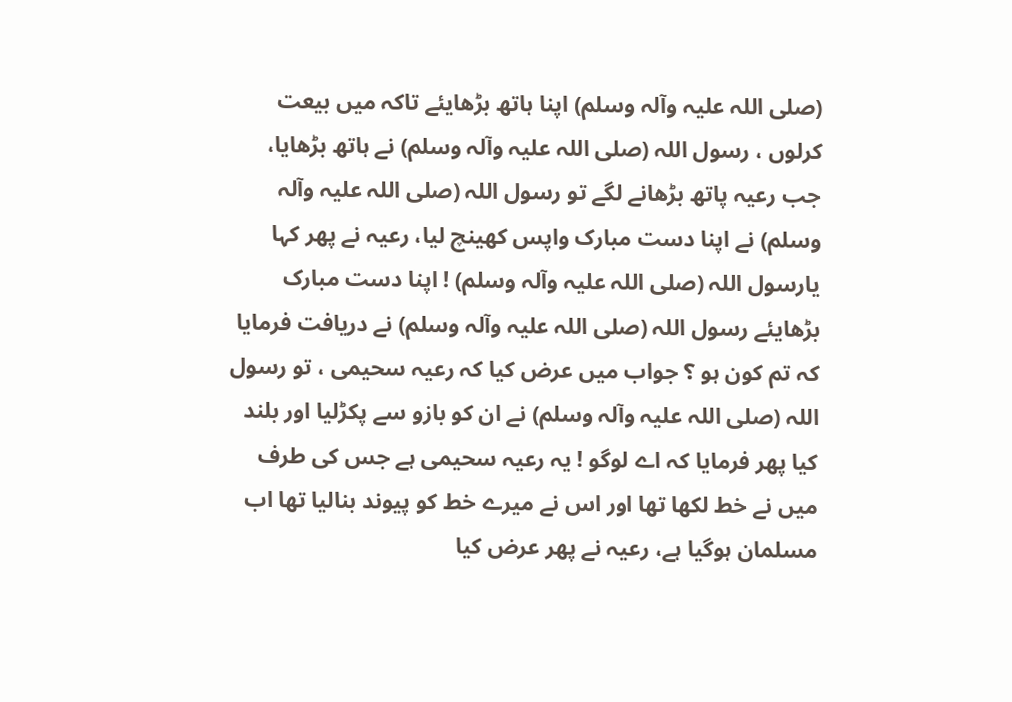(صلی اللہ علیہ وآلہ وسلم) اپنا ہاتھ بڑھایئے تاکہ میں بیعت کرلوں ، رسول اللہ (صلی اللہ علیہ وآلہ وسلم) نے ہاتھ بڑھایا، جب رعیہ پاتھ بڑھانے لگے تو رسول اللہ (صلی اللہ علیہ وآلہ وسلم) نے اپنا دست مبارک واپس کھینچ لیا، رعیہ نے پھر کہا یارسول اللہ (صلی اللہ علیہ وآلہ وسلم) ! اپنا دست مبارک بڑھایئے رسول اللہ (صلی اللہ علیہ وآلہ وسلم) نے دریافت فرمایا کہ تم کون ہو ؟ جواب میں عرض کیا کہ رعیہ سحیمی ، تو رسول اللہ (صلی اللہ علیہ وآلہ وسلم) نے ان کو بازو سے پکڑلیا اور بلند کیا پھر فرمایا کہ اے لوگو ! یہ رعیہ سحیمی ہے جس کی طرف میں نے خط لکھا تھا اور اس نے میرے خط کو پیوند بنالیا تھا اب مسلمان ہوگیا ہے، رعیہ نے پھر عرض کیا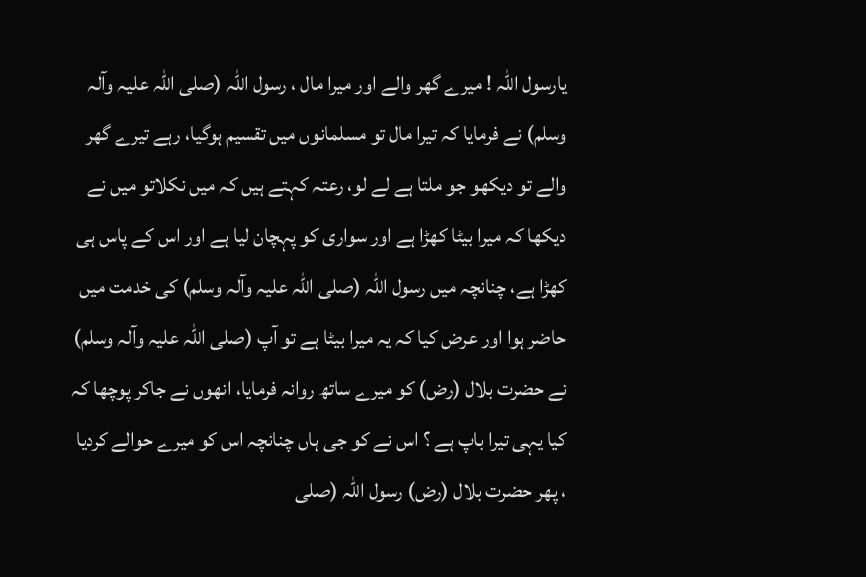یارسول اللہ ! میرے گھر والے اور میرا مال ، رسول اللہ (صلی اللہ علیہ وآلہ وسلم) نے فرمایا کہ تیرا مال تو مسلمانوں میں تقسیم ہوگیا، رہے تیرے گھر والے تو دیکھو جو ملتا ہے لے لو، رعتہ کہتے ہیں کہ میں نکلاتو میں نے دیکھا کہ میرا بیٹا کھڑا ہے اور سواری کو پہچان لیا ہے اور اس کے پاس ہی کھڑا ہے، چنانچہ میں رسول اللہ (صلی اللہ علیہ وآلہ وسلم) کی خدمت میں حاضر ہوا اور عرض کیا کہ یہ میرا بیٹا ہے تو آپ (صلی اللہ علیہ وآلہ وسلم) نے حضرت بلال (رض) کو میرے ساتھ روانہ فرمایا، انھوں نے جاکر پوچھا کہ کیا یہی تیرا باپ ہے ؟ اس نے کو جی ہاں چنانچہ اس کو میرے حوالے کردیا ، پھر حضرت بلال (رض) رسول اللہ (صلی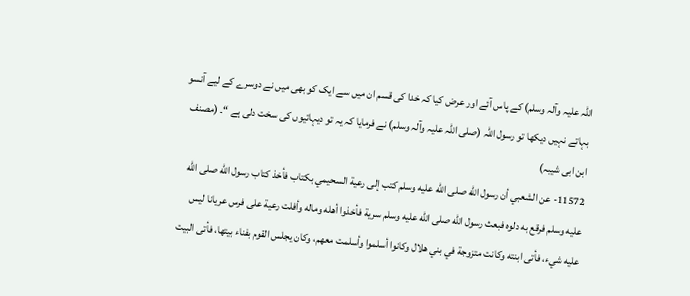اللہ علیہ وآلہ وسلم) کے پاس آئے اور عرض کیا کہ خدا کی قسم ان میں سے ایک کو بھی میں نے دوسرے کے لیے آنسو بہاتے نہیں دیکھا تو رسول اللہ (صلی اللہ علیہ وآلہ وسلم) نے فرمایا کہ یہ تو دیہاتیوں کی سخت دلی ہے “۔ (مصنف ابن ابی شیبہ)
11572- عن الشعبي أن رسول الله صلى الله عليه وسلم كتب إلى رعية السحيمي بكتاب فأخذ كتاب رسول الله صلى الله عليه وسلم فرقع به دلوه فبعث رسول الله صلى الله عليه وسلم سرية فأخذوا أهله وماله وأفلت رعية على فرس عريانا ليس عليه شيء، فأتى ابنته وكانت متزوجة في بني هلال وكانوا أسلموا وأسلمت معهم، وكان يجلس القوم بفناء بيتها، فأتى البيت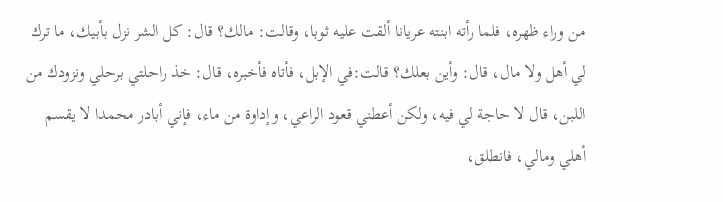من وراء ظهره، فلما رأته ابنته عريانا ألقت عليه ثوبا، وقالت: مالك؟ قال: كل الشر نزل بأبيك، ما ترك لي أهل ولا مال، قال: وأين بعلك؟ قالت:في الإبل، فأتاه فأخبره، قال: خذ راحلتي برحلي ونزودك من اللبن، قال لا حاجة لي فيه، ولكن أعطني قعود الراعي، وإداوة من ماء، فإني أبادر محمدا لا يقسم أهلي ومالي، فانطلق،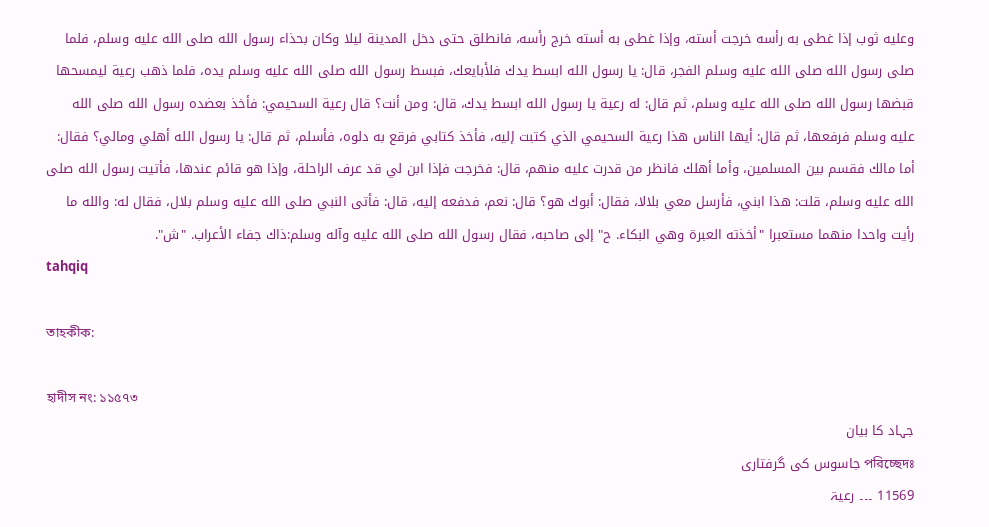وعليه ثوب إذا غطى به رأسه خرجت أسته، وإذا غطى به أسته خرج رأسه، فانطلق حتى دخل المدينة ليلا وكان بحذاء رسول الله صلى الله عليه وسلم، فلما صلى رسول الله صلى الله عليه وسلم الفجر، قال: يا رسول الله ابسط يدك فلأبايعك، فبسط رسول الله صلى الله عليه وسلم يده، فلما ذهب رعية ليمسحها قبضها رسول الله صلى الله عليه وسلم، ثم قال: له رعية يا رسول الله ابسط يدك، قال: ومن أنت؟ قال رعية السحيمي: فأخذ بعضده رسول الله صلى الله عليه وسلم فرفعها، ثم قال: أيها الناس هذا رعية السحيمي الذي كتبت إليه، فأخذ كتابي فرقع به دلوه، فأسلم، ثم قال: يا رسول الله أهلي ومالي؟ فقال: أما مالك فقسم بين المسلمين، وأما أهلك فانظر من قدرت عليه منهم، قال: فخرجت فإذا ابن لي قد عرف الراحلة، وإذا هو قائم عندها، فأتيت رسول الله صلى الله عليه وسلم، قلت: هذا ابني، فأرسل معي بلالا، فقال: أبوك هو؟ قال: نعم، فدفعه إليه، قال: فأتى النبي صلى الله عليه وسلم بلال، فقال له: والله ما رأيت واحدا منهما مستعبرا "أخذته العبرة وهي البكاء. ح" إلى صاحبه، فقال رسول الله صلى الله عليه وآله وسلم:ذاك جفاء الأعراب. "ش".
tahqiq

তাহকীক:

হাদীস নং: ১১৫৭৩
جہاد کا بیان
পরিচ্ছেদঃ جاسوس کی گرفتاری
11569 ۔۔۔ رعیۃ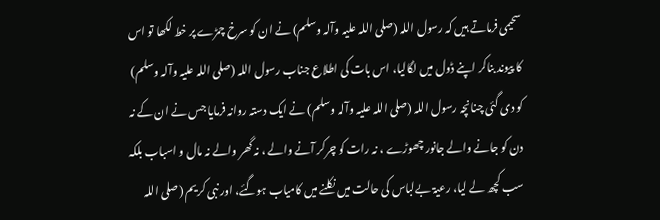سحیمی فرماتے ہیں کہ رسول اللہ (صلی اللہ علیہ وآلہ وسلم) نے ان کو سرخ چمڑے پر خط لکھا تو اس کا پیوند بناکر اپنے ڈول میں لگالیا، اس بات کی اطلاع جناب رسول اللہ (صلی اللہ علیہ وآلہ وسلم) کو دی گئی چنانچہ رسول اللہ (صلی اللہ علیہ وآلہ وسلم) نے ایک دستہ روانہ فرمایا جس نے ان کے نہ دن کو جانے والے جانور چھوڑے ، نہ رات کو چرکر آنے والے ، نہ گھر والے نہ مال و اسباب بلکہ سب کچھ لے لیا، رعیۃ بےلباس کی حالت میں نکلنے میں کامیاب ہوگئے، اور نبی کریم (صلی اللہ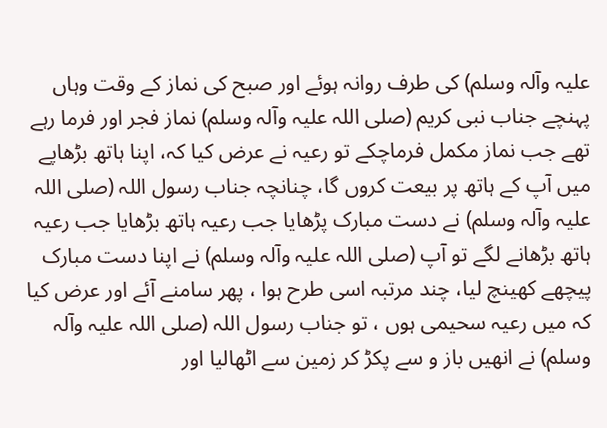علیہ وآلہ وسلم) کی طرف روانہ ہوئے اور صبح کی نماز کے وقت وہاں پہنچے جناب نبی کریم (صلی اللہ علیہ وآلہ وسلم) نماز فجر اور فرما رہے تھے جب نماز مکمل فرماچکے تو رعیہ نے عرض کیا کہ، اپنا ہاتھ بڑھاپے میں آپ کے ہاتھ پر بیعت کروں گا، چنانچہ جناب رسول اللہ (صلی اللہ علیہ وآلہ وسلم) نے دست مبارک پڑھایا جب رعیہ ہاتھ بڑھایا جب رعیہ ہاتھ بڑھانے لگے تو آپ (صلی اللہ علیہ وآلہ وسلم) نے اپنا دست مبارک پیچھے کھینچ لیا، چند مرتبہ اسی طرح ہوا ، پھر سامنے آئے اور عرض کیا کہ میں رعیہ سحیمی ہوں ، تو جناب رسول اللہ (صلی اللہ علیہ وآلہ وسلم) نے انھیں باز و سے پکڑ کر زمین سے اٹھالیا اور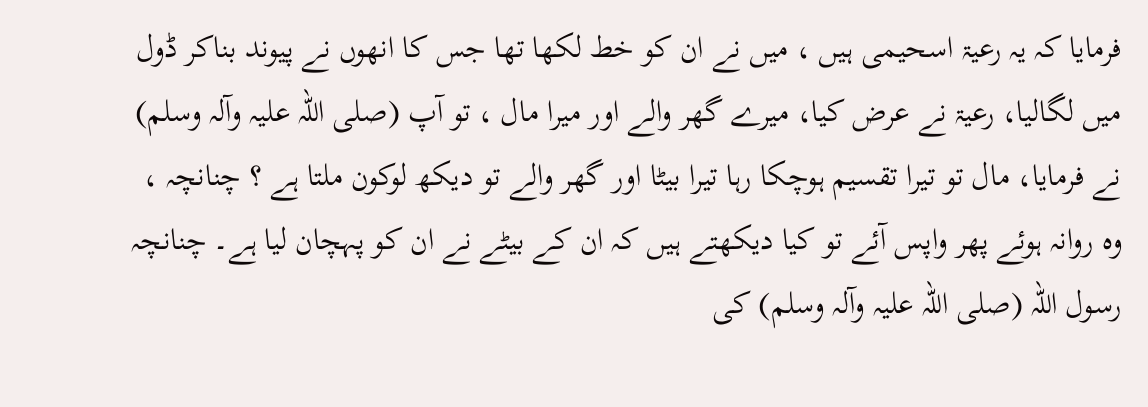فرمایا کہ یہ رعیۃ اسحیمی ہیں ، میں نے ان کو خط لکھا تھا جس کا انھوں نے پیوند بناکر ڈول میں لگالیا، رعیۃ نے عرض کیا، میرے گھر والے اور میرا مال ، تو آپ (صلی اللہ علیہ وآلہ وسلم) نے فرمایا، مال تو تیرا تقسیم ہوچکا رہا تیرا بیٹا اور گھر والے تو دیکھ لوکون ملتا ہے ؟ چنانچہ ، وہ روانہ ہوئے پھر واپس آئے تو کیا دیکھتے ہیں کہ ان کے بیٹے نے ان کو پہچان لیا ہے۔ چنانچہ رسول اللہ (صلی اللہ علیہ وآلہ وسلم) کی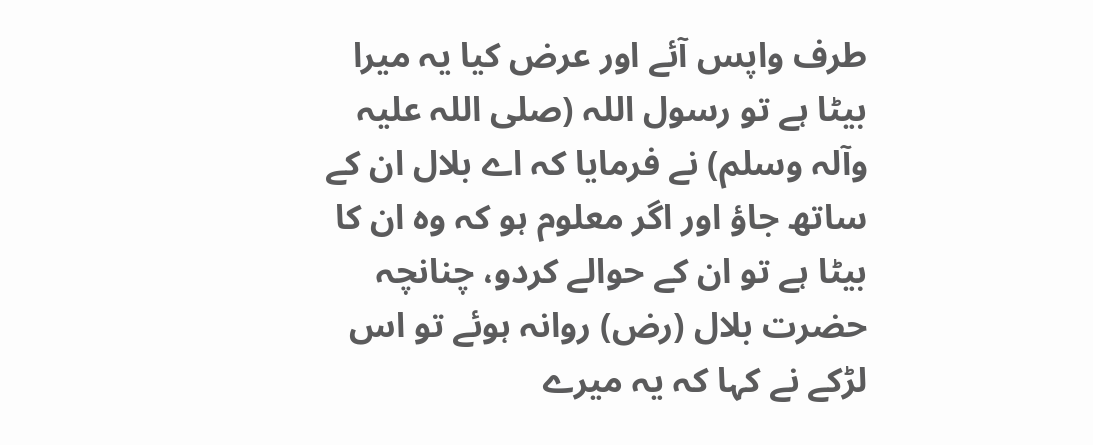طرف واپس آئے اور عرض کیا یہ میرا بیٹا ہے تو رسول اللہ (صلی اللہ علیہ وآلہ وسلم) نے فرمایا کہ اے بلال ان کے ساتھ جاؤ اور اگر معلوم ہو کہ وہ ان کا بیٹا ہے تو ان کے حوالے کردو، چنانچہ حضرت بلال (رض) روانہ ہوئے تو اس لڑکے نے کہا کہ یہ میرے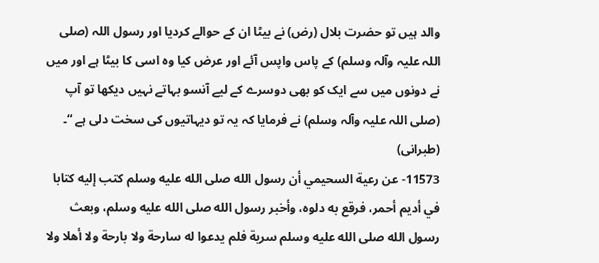والد ہیں تو حضرت بلال (رض) نے بیٹا ان کے حوالے کردیا اور رسول اللہ (صلی اللہ علیہ وآلہ وسلم) کے پاس واپس آئے اور عرض کیا وہ اسی کا بیٹا ہے اور میں نے دونوں میں سے ایک کو بھی دوسرے کے لیے آنسو بہاتے نہیں دیکھا تو آپ (صلی اللہ علیہ وآلہ وسلم) نے فرمایا کہ یہ تو دیہاتیوں کی سخت دلی ہے “۔ (طبرانی)
11573- عن رعية السحيمي أن رسول الله صلى الله عليه وسلم كتب إليه كتابا في أديم أحمر، فرقع به دلوه، وأخبر رسول الله صلى الله عليه وسلم، وبعث رسول الله صلى الله عليه وسلم سرية فلم يدعوا له سارحة ولا بارحة ولا أهلا ولا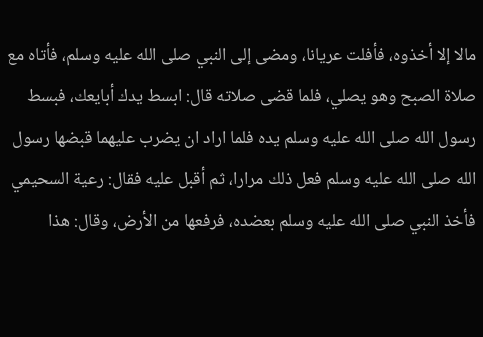مالا إلا أخذوه، فأفلت عريانا، ومضى إلى النبي صلى الله عليه وسلم، فأتاه مع صلاة الصبح وهو يصلي، فلما قضى صلاته قال: ابسط يدك أبايعك، فبسط رسول الله صلى الله عليه وسلم يده فلما اراد ان يضرب عليهما قبضها رسول الله صلى الله عليه وسلم فعل ذلك مرارا، ثم أقبل عليه فقال: رعية السحيمي فأخذ النبي صلى الله عليه وسلم بعضده، فرفعها من الأرض، وقال: هذا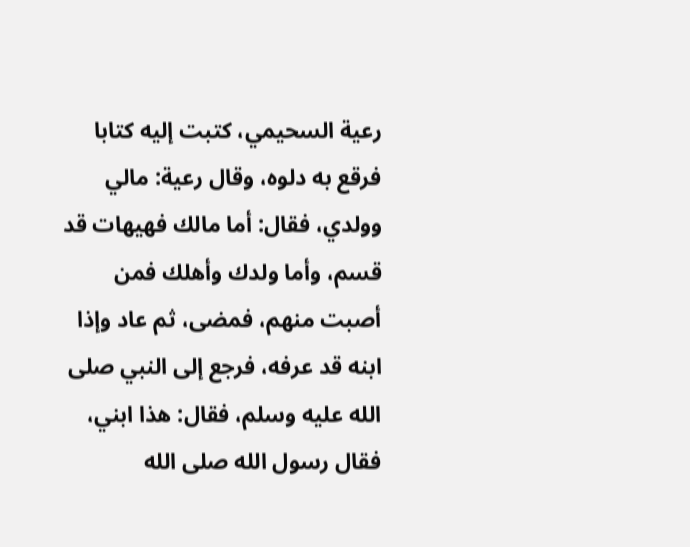رعية السحيمي، كتبت إليه كتابا فرقع به دلوه، وقال رعية: مالي وولدي، فقال: أما مالك فهيهات قد قسم، وأما ولدك وأهلك فمن أصبت منهم، فمضى، ثم عاد وإذا ابنه قد عرفه، فرجع إلى النبي صلى الله عليه وسلم، فقال: هذا ابني، فقال رسول الله صلى الله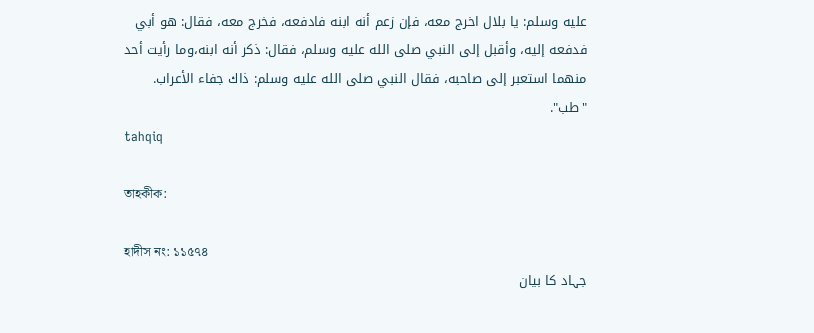عليه وسلم: يا بلال اخرج معه، فإن زعم أنه ابنه فادفعه، فخرج معه، فقال: هو أبي فدفعه إليه، وأقبل إلى النبي صلى الله عليه وسلم، فقال: ذكر أنه ابنه،وما رأيت أحد منهما استعبر إلى صاحبه، فقال النبي صلى الله عليه وسلم: ذاك جفاء الأعراب. "طب".
tahqiq

তাহকীক:

হাদীস নং: ১১৫৭৪
جہاد کا بیان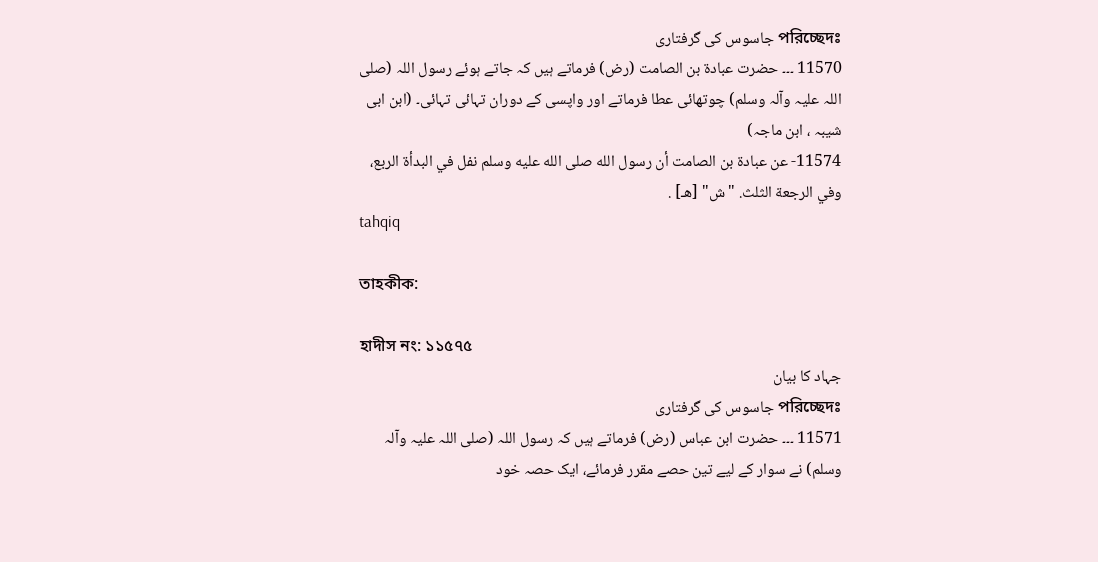পরিচ্ছেদঃ جاسوس کی گرفتاری
11570 ۔۔۔ حضرت عبادۃ بن الصامت (رض) فرماتے ہیں کہ جاتے ہوئے رسول اللہ (صلی اللہ علیہ وآلہ وسلم) چوتھائی عطا فرماتے اور واپسی کے دوران تہائی تہائی۔ (ابن ابی شیبہ ، ابن ماجہ)
11574- عن عبادة بن الصامت أن رسول الله صلى الله عليه وسلم نفل في البدأة الربع، وفي الرجعة الثلث. "ش" [هـ] .
tahqiq

তাহকীক:

হাদীস নং: ১১৫৭৫
جہاد کا بیان
পরিচ্ছেদঃ جاسوس کی گرفتاری
11571 ۔۔۔ حضرت ابن عباس (رض) فرماتے ہیں کہ رسول اللہ (صلی اللہ علیہ وآلہ وسلم) نے سوار کے لیے تین حصے مقرر فرمائے، ایک حصہ خود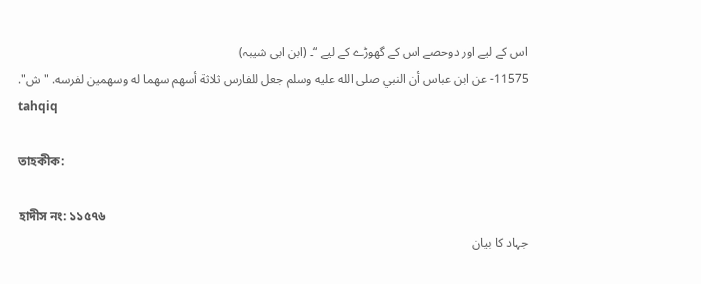اس کے لیے اور دوحصے اس کے گھوڑے کے لیے “۔ (ابن ابی شیبہ)
11575- عن ابن عباس أن النبي صلى الله عليه وسلم جعل للفارس ثلاثة أسهم سهما له وسهمين لفرسه. "ش".
tahqiq

তাহকীক:

হাদীস নং: ১১৫৭৬
جہاد کا بیان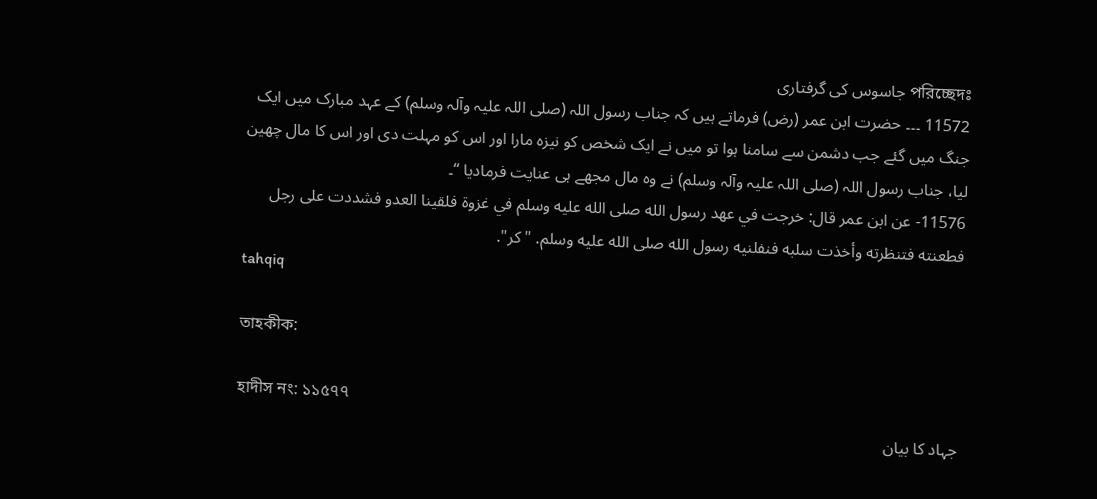পরিচ্ছেদঃ جاسوس کی گرفتاری
11572 ۔۔۔ حضرت ابن عمر (رض) فرماتے ہیں کہ جناب رسول اللہ (صلی اللہ علیہ وآلہ وسلم) کے عہد مبارک میں ایک جنگ میں گئے جب دشمن سے سامنا ہوا تو میں نے ایک شخص کو نیزہ مارا اور اس کو مہلت دی اور اس کا مال چھین لیا، جناب رسول اللہ (صلی اللہ علیہ وآلہ وسلم) نے وہ مال مجھے ہی عنایت فرمادیا “۔
11576- عن ابن عمر قال: خرجت في عهد رسول الله صلى الله عليه وسلم في غزوة فلقينا العدو فشددت على رجل فطعنته فتنظرته وأخذت سلبه فنفلنيه رسول الله صلى الله عليه وسلم. "كر".
tahqiq

তাহকীক:

হাদীস নং: ১১৫৭৭
جہاد کا بیان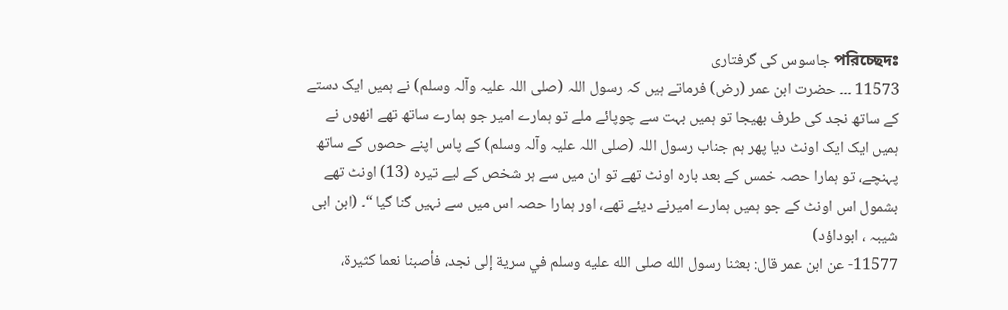পরিচ্ছেদঃ جاسوس کی گرفتاری
11573 ۔۔۔ حضرت ابن عمر (رض) فرماتے ہیں کہ رسول اللہ (صلی اللہ علیہ وآلہ وسلم) نے ہمیں ایک دستے کے ساتھ نجد کی طرف بھیجا تو ہمیں بہت سے چوپائے ملے تو ہمارے امیر جو ہمارے ساتھ تھے انھوں نے ہمیں ایک ایک اونٹ دیا پھر ہم جناب رسول اللہ (صلی اللہ علیہ وآلہ وسلم) کے پاس اپنے حصوں کے ساتھ پہنچے، تو ہمارا حصہ خمس کے بعد بارہ اونٹ تھے تو ان میں سے ہر شخص کے لیے تیرہ (13) اونٹ تھے بشمول اس اونٹ کے جو ہمیں ہمارے امیرنے دیئے تھے، اور ہمارا حصہ اس میں سے نہیں گنا گیا “۔ (ابن ابی شیبہ ، ابوداؤد)
11577- عن ابن عمر قال: بعثنا رسول الله صلى الله عليه وسلم في سرية إلى نجد، فأصبنا نعما كثيرة،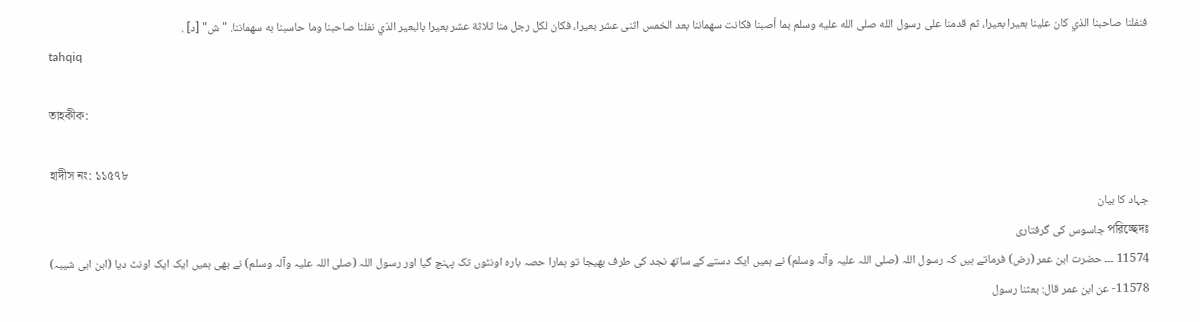فنفلنا صاحبنا الذي كان علينا بعيرا بعيرا، ثم قدمنا على رسول الله صلى الله عليه وسلم بما أصبنا فكانت سهماننا بعد الخمس اثنى عشر بعيرا، فكان لكل رجل منا ثلاثة عشر بعيرا بالبعير الذي نفلنا صاحبنا وما حاسبنا به سهماننا. "ش" [د] .
tahqiq

তাহকীক:

হাদীস নং: ১১৫৭৮
جہاد کا بیان
পরিচ্ছেদঃ جاسوس کی گرفتاری
11574 ۔۔۔ حضرت ابن عمر (رض) فرماتے ہیں کہ رسول اللہ (صلی اللہ علیہ وآلہ وسلم) نے ہمیں ایک دستے کے ساتھ نجد کی طرف بھیجا تو ہمارا حصہ بارہ اونٹوں تک پہنچ گیا اور رسول اللہ (صلی اللہ علیہ وآلہ وسلم) نے بھی ہمیں ایک ایک اونٹ دیا (ابن ابی شیبہ)
11578- عن ابن عمر قال: بعثنا رسول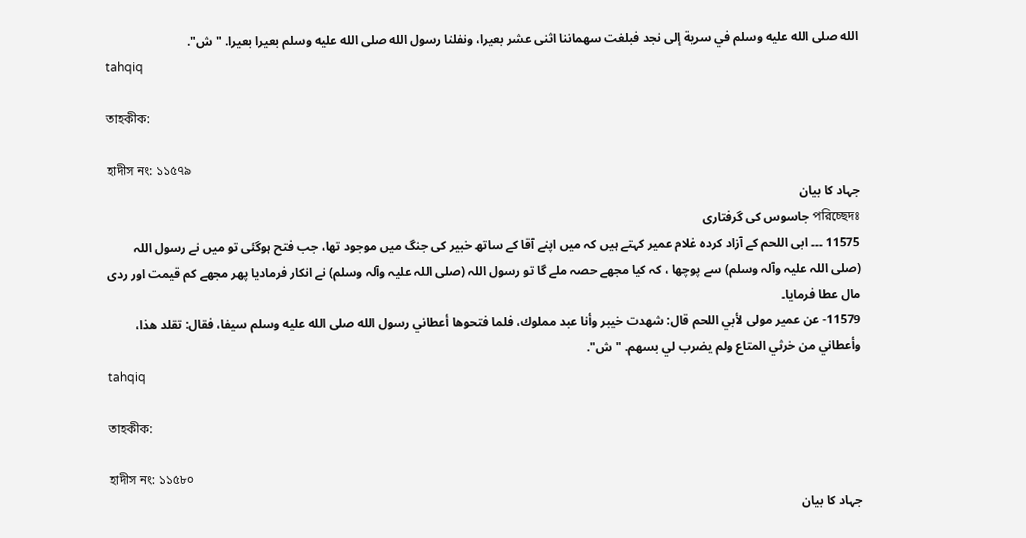الله صلى الله عليه وسلم في سرية إلى نجد فبلغت سهماننا اثنى عشر بعيرا، ونفلنا رسول الله صلى الله عليه وسلم بعيرا بعيرا. "ش".
tahqiq

তাহকীক:

হাদীস নং: ১১৫৭৯
جہاد کا بیان
পরিচ্ছেদঃ جاسوس کی گرفتاری
11575 ۔۔۔ ابی اللحم کے آزاد کردہ غلام عمیر کہتے ہیں کہ میں اپنے آقا کے ساتھ خبیر کی جنگ میں موجود تھا، جب فتح ہوگئی تو میں نے رسول اللہ (صلی اللہ علیہ وآلہ وسلم) سے پوچھا ، کہ کیا مجھے حصہ ملے گا تو رسول اللہ (صلی اللہ علیہ وآلہ وسلم) نے انکار فرمادیا پھر مجھے کم قیمت اور ردی مال عطا فرمایا۔
11579- عن عمير مولى لأبي اللحم قال: شهدت خيبر وأنا عبد مملوك، فلما فتحوها أعطاني رسول الله صلى الله عليه وسلم سيفا، فقال: تقلد هذا، وأعطاني من خرثي المتاع ولم يضرب لي بسهم. "ش".
tahqiq

তাহকীক:

হাদীস নং: ১১৫৮০
جہاد کا بیان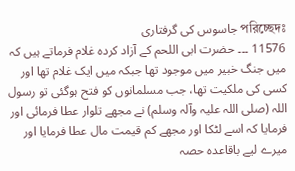পরিচ্ছেদঃ جاسوس کی گرفتاری
11576 ۔۔۔ حضرت ابی اللحم کے آزاد کردہ غلام فرماتے ہیں کہ میں جنگ خبیر میں موجود تھا جبکہ میں ایک غلام تھا اور کسی کی ملکیت تھا، جب مسلمانوں کو فتح ہوگئی تو رسول اللہ (صلی اللہ علیہ وآلہ وسلم) نے مجھے تلوار عطا فرمائی اور فرمایا کہ اسے لٹکا اور مجھے کم قیمت مال عطا فرمایا اور میرے لیے باقاعدہ حصہ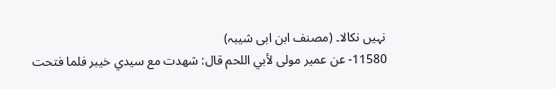نہیں نکالا۔ (مصنف ابن ابی شیبہ)
11580- عن عمير مولى لأبي اللحم قال: شهدت مع سيدي خيبر فلما فتحت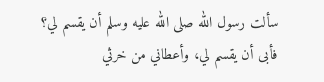سألت رسول الله صلى الله عليه وسلم أن يقسم لي؟ فأبى أن يقسم لي، وأعطاني من خرثي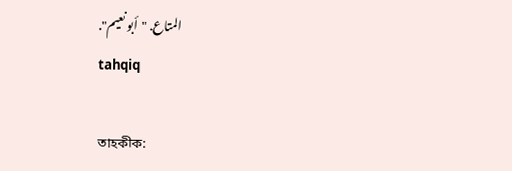المتاع. "أبو نعيم".
tahqiq

তাহকীক: